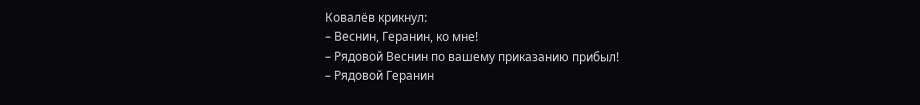Ковалёв крикнул:
– Веснин, Геранин, ко мне!
– Рядовой Веснин по вашему приказанию прибыл!
– Рядовой Геранин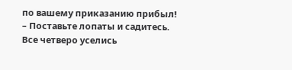по вашему приказанию прибыл!
– Поставьте лопаты и садитесь.
Все четверо уселись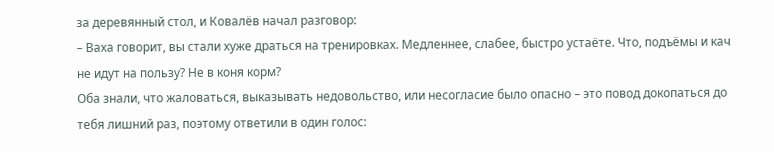за деревянный стол, и Ковалёв начал разговор:
– Ваха говорит, вы стали хуже драться на тренировках. Медленнее, слабее, быстро устаёте. Что, подъёмы и кач не идут на пользу? Не в коня корм?
Оба знали, что жаловаться, выказывать недовольство, или несогласие было опасно – это повод докопаться до тебя лишний раз, поэтому ответили в один голос: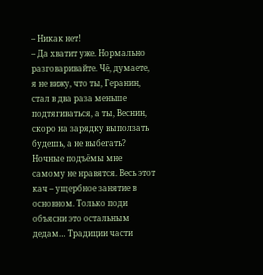– Никак нет!
– Да хватит уже. Нормально разговаривайте. Чё, думаете, я не вижу, что ты, Геранин, стал в два раза меньше подтягиваться, а ты, Веснин, скоро на зарядку выползать будешь, а не выбегать? Ночные подъёмы мне самому не нравятся. Весь этот кач – ущербное занятие в основном. Только поди объясни это остальным дедам… Традиции части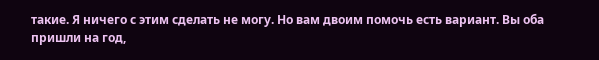такие. Я ничего с этим сделать не могу. Но вам двоим помочь есть вариант. Вы оба пришли на год,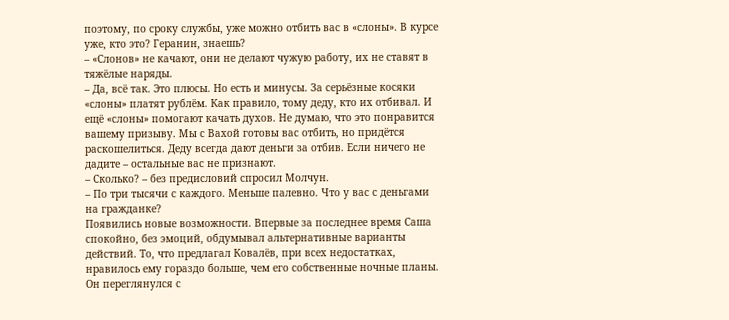поэтому, по сроку службы, уже можно отбить вас в «слоны». В курсе уже, кто это? Геранин, знаешь?
– «Слонов» не качают, они не делают чужую работу, их не ставят в тяжёлые наряды.
– Да, всё так. Это плюсы. Но есть и минусы. За серьёзные косяки «слоны» платят рублём. Как правило, тому деду, кто их отбивал. И ещё «слоны» помогают качать духов. Не думаю, что это понравится вашему призыву. Мы с Вахой готовы вас отбить, но придётся раскошелиться. Деду всегда дают деньги за отбив. Если ничего не дадите – остальные вас не признают.
– Сколько? – без предисловий спросил Молчун.
– По три тысячи с каждого. Меньше палевно. Что у вас с деньгами на гражданке?
Появились новые возможности. Впервые за последнее время Саша спокойно, без эмоций, обдумывал альтернативные варианты действий. То, что предлагал Ковалёв, при всех недостатках, нравилось ему гораздо больше, чем его собственные ночные планы. Он переглянулся с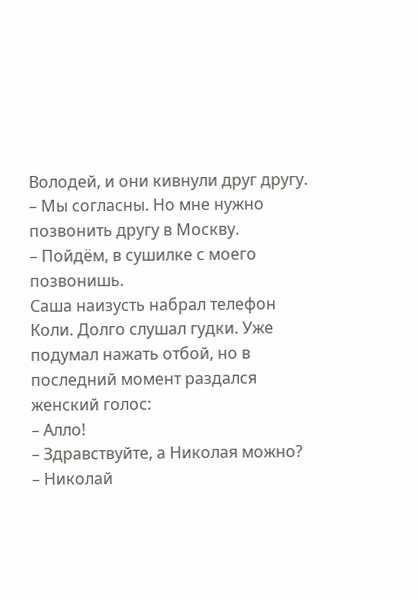Володей, и они кивнули друг другу.
– Мы согласны. Но мне нужно позвонить другу в Москву.
– Пойдём, в сушилке с моего позвонишь.
Саша наизусть набрал телефон Коли. Долго слушал гудки. Уже подумал нажать отбой, но в последний момент раздался женский голос:
– Алло!
– Здравствуйте, а Николая можно?
– Николай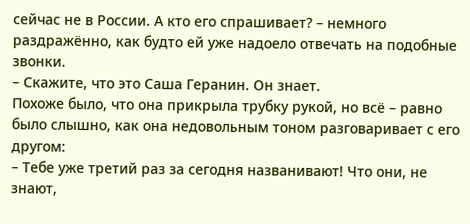сейчас не в России. А кто его спрашивает? – немного раздражённо, как будто ей уже надоело отвечать на подобные звонки.
– Скажите, что это Саша Геранин. Он знает.
Похоже было, что она прикрыла трубку рукой, но всё – равно было слышно, как она недовольным тоном разговаривает с его другом:
– Тебе уже третий раз за сегодня названивают! Что они, не знают,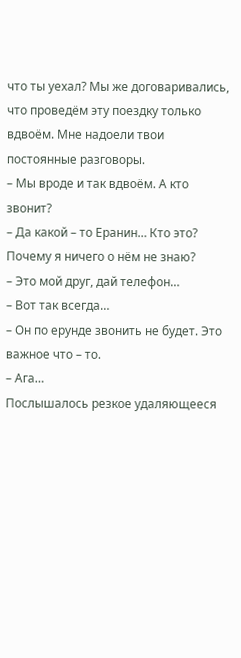что ты уехал? Мы же договаривались, что проведём эту поездку только вдвоём. Мне надоели твои постоянные разговоры.
– Мы вроде и так вдвоём. А кто звонит?
– Да какой – то Еранин… Кто это? Почему я ничего о нём не знаю?
– Это мой друг, дай телефон…
– Вот так всегда…
– Он по ерунде звонить не будет. Это важное что – то.
– Ага…
Послышалось резкое удаляющееся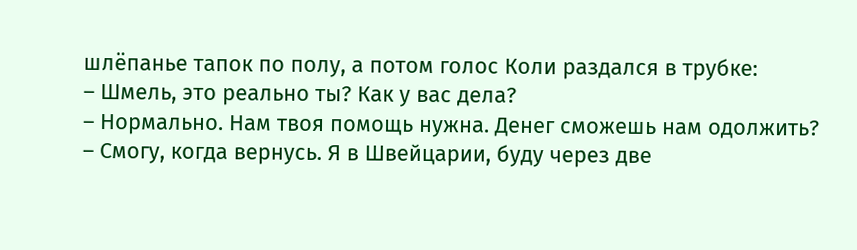шлёпанье тапок по полу, а потом голос Коли раздался в трубке:
– Шмель, это реально ты? Как у вас дела?
– Нормально. Нам твоя помощь нужна. Денег сможешь нам одолжить?
– Смогу, когда вернусь. Я в Швейцарии, буду через две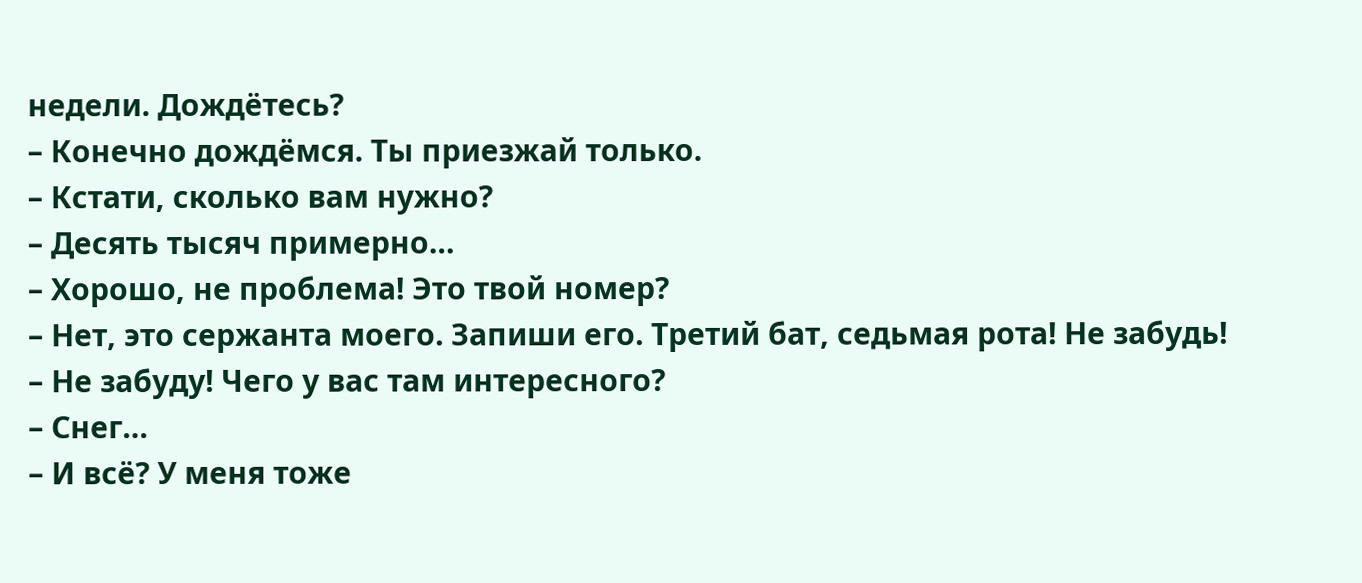недели. Дождётесь?
– Конечно дождёмся. Ты приезжай только.
– Кстати, сколько вам нужно?
– Десять тысяч примерно…
– Хорошо, не проблема! Это твой номер?
– Нет, это сержанта моего. Запиши его. Третий бат, седьмая рота! Не забудь!
– Не забуду! Чего у вас там интересного?
– Снег…
– И всё? У меня тоже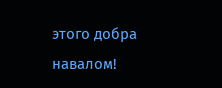этого добра навалом!